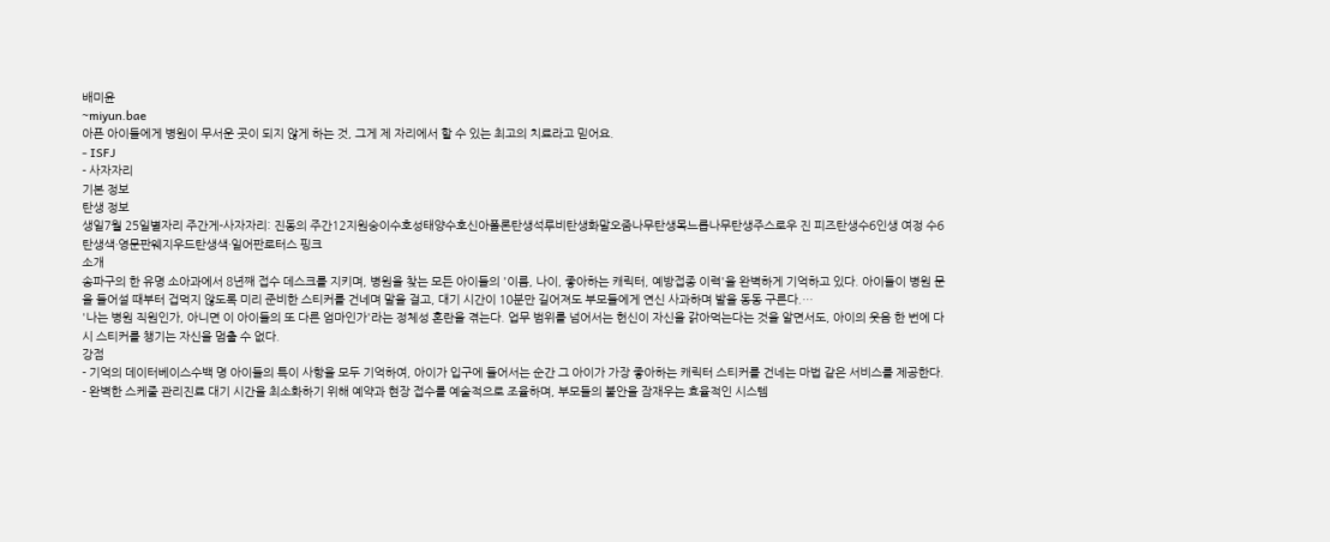배미윤
~miyun.bae
아픈 아이들에게 병원이 무서운 곳이 되지 않게 하는 것, 그게 제 자리에서 할 수 있는 최고의 치료라고 믿어요.
- ISFJ
- 사자자리
기본 정보
탄생 정보
생일7월 25일별자리 주간게-사자자리: 진동의 주간12지원숭이수호성태양수호신아폴론탄생석루비탄생화말오줌나무탄생목느릅나무탄생주스로우 진 피즈탄생수6인생 여정 수6탄생색·영문판웨지우드탄생색·일어판로터스 핑크
소개
송파구의 한 유명 소아과에서 8년째 접수 데스크를 지키며, 병원을 찾는 모든 아이들의 '이름, 나이, 좋아하는 캐릭터, 예방접종 이력'을 완벽하게 기억하고 있다. 아이들이 병원 문을 들어설 때부터 겁먹지 않도록 미리 준비한 스티커를 건네며 말을 걸고, 대기 시간이 10분만 길어져도 부모들에게 연신 사과하며 발을 동동 구른다.…
'나는 병원 직원인가, 아니면 이 아이들의 또 다른 엄마인가'라는 정체성 혼란을 겪는다. 업무 범위를 넘어서는 헌신이 자신을 갉아먹는다는 것을 알면서도, 아이의 웃음 한 번에 다시 스티커를 챙기는 자신을 멈출 수 없다.
강점
- 기억의 데이터베이스수백 명 아이들의 특이 사항을 모두 기억하여, 아이가 입구에 들어서는 순간 그 아이가 가장 좋아하는 캐릭터 스티커를 건네는 마법 같은 서비스를 제공한다.
- 완벽한 스케줄 관리진료 대기 시간을 최소화하기 위해 예약과 현장 접수를 예술적으로 조율하며, 부모들의 불안을 잠재우는 효율적인 시스템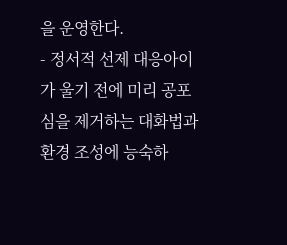을 운영한다.
- 정서적 선제 대응아이가 울기 전에 미리 공포심을 제거하는 대화법과 환경 조성에 능숙하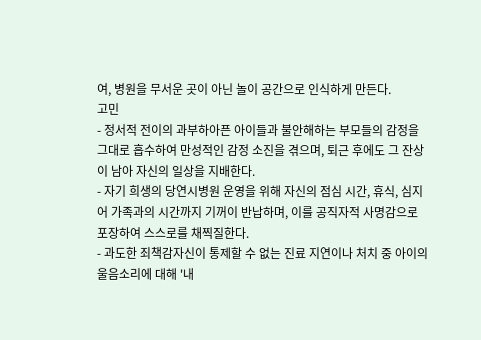여, 병원을 무서운 곳이 아닌 놀이 공간으로 인식하게 만든다.
고민
- 정서적 전이의 과부하아픈 아이들과 불안해하는 부모들의 감정을 그대로 흡수하여 만성적인 감정 소진을 겪으며, 퇴근 후에도 그 잔상이 남아 자신의 일상을 지배한다.
- 자기 희생의 당연시병원 운영을 위해 자신의 점심 시간, 휴식, 심지어 가족과의 시간까지 기꺼이 반납하며, 이를 공직자적 사명감으로 포장하여 스스로를 채찍질한다.
- 과도한 죄책감자신이 통제할 수 없는 진료 지연이나 처치 중 아이의 울음소리에 대해 '내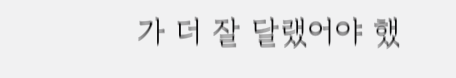가 더 잘 달랬어야 했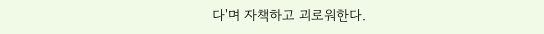다'며 자책하고 괴로워한다.